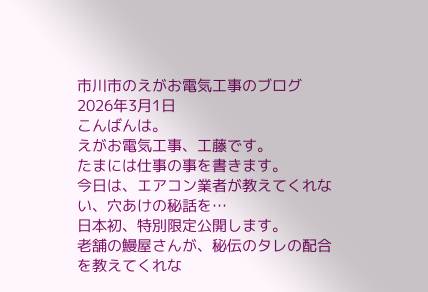市川市のえがお電気工事のブログ
2026年3月1日
こんばんは。
えがお電気工事、工藤です。
たまには仕事の事を書きます。
今日は、エアコン業者が教えてくれない、穴あけの秘話を…
日本初、特別限定公開します。
老舗の鰻屋さんが、秘伝のタレの配合を教えてくれな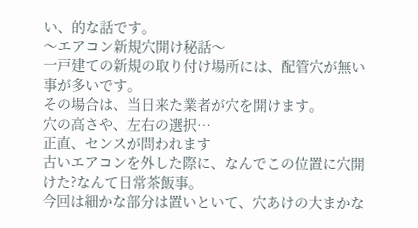い、的な話です。
〜エアコン新規穴開け秘話〜
一戸建ての新規の取り付け場所には、配管穴が無い事が多いです。
その場合は、当日来た業者が穴を開けます。
穴の高さや、左右の選択…
正直、センスが問われます
古いエアコンを外した際に、なんでこの位置に穴開けた?なんて日常茶飯事。
今回は細かな部分は置いといて、穴あけの大まかな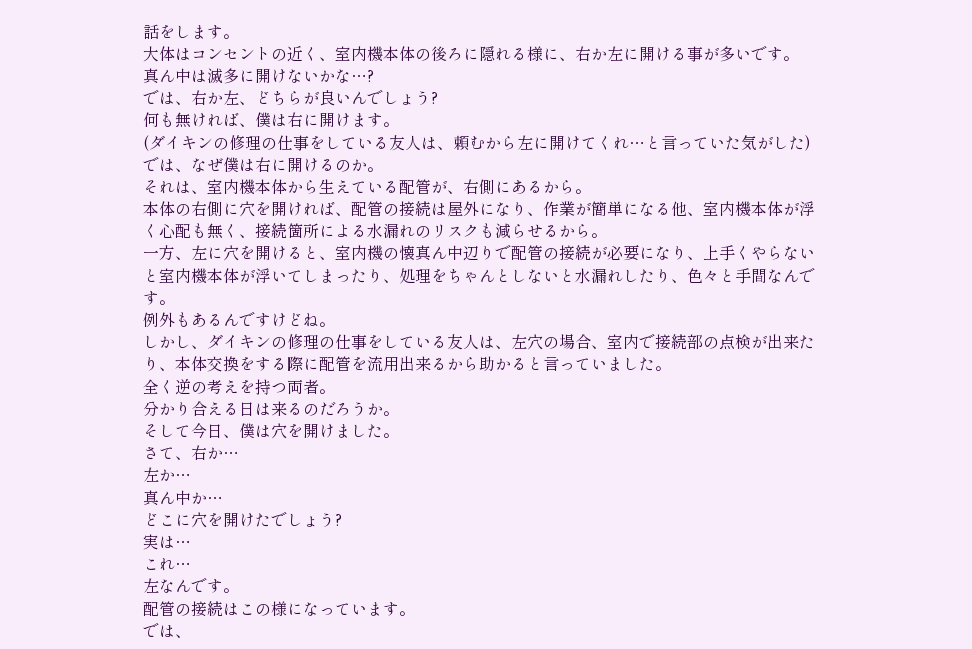話をします。
大体はコンセントの近く、室内機本体の後ろに隠れる様に、右か左に開ける事が多いです。
真ん中は滅多に開けないかな…?
では、右か左、どちらが良いんでしょう?
何も無ければ、僕は右に開けます。
(ダイキンの修理の仕事をしている友人は、頼むから左に開けてくれ…と言っていた気がした)
では、なぜ僕は右に開けるのか。
それは、室内機本体から生えている配管が、右側にあるから。
本体の右側に穴を開ければ、配管の接続は屋外になり、作業が簡単になる他、室内機本体が浮く心配も無く、接続箇所による水漏れのリスクも減らせるから。
一方、左に穴を開けると、室内機の懐真ん中辺りで配管の接続が必要になり、上手くやらないと室内機本体が浮いてしまったり、処理をちゃんとしないと水漏れしたり、色々と手間なんです。
例外もあるんですけどね。
しかし、ダイキンの修理の仕事をしている友人は、左穴の場合、室内で接続部の点検が出来たり、本体交換をする際に配管を流用出来るから助かると言っていました。
全く逆の考えを持つ両者。
分かり合える日は来るのだろうか。
そして今日、僕は穴を開けました。
さて、右か…
左か…
真ん中か…
どこに穴を開けたでしょう?
実は…
これ…
左なんです。
配管の接続はこの様になっています。
では、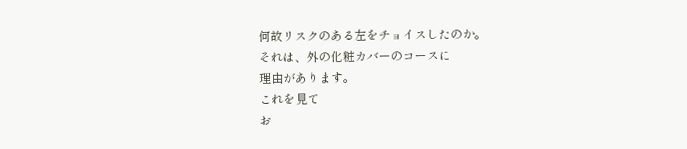何故リスクのある左をチョイスしたのか。
それは、外の化粧カバーのコースに
理由があります。
これを見て
お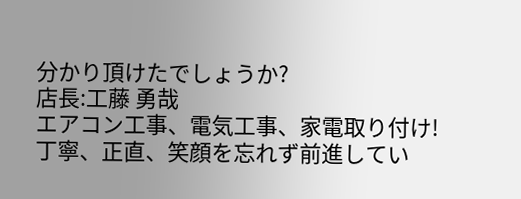分かり頂けたでしょうか?
店長:工藤 勇哉
エアコン工事、電気工事、家電取り付け!丁寧、正直、笑顔を忘れず前進してい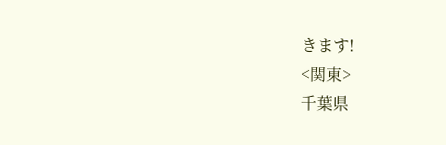きます!
<関東>
千葉県